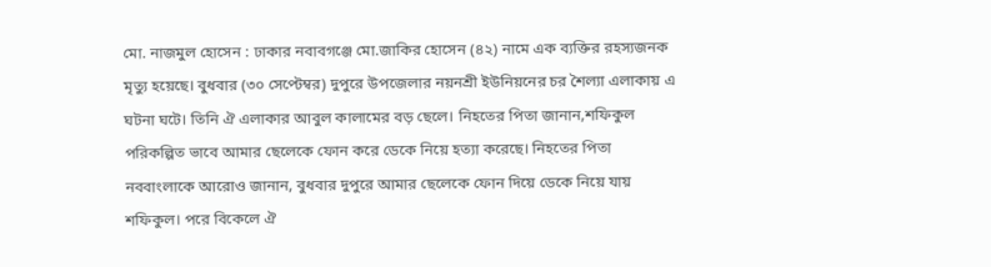মো. নাজমুল হোসেন : ঢাকার নবাবগঞ্জে মো.জাকির হোসেন (৪২) নামে এক ব্যক্তির রহস্যজনক মৃত্যু হয়েছে। বুধবার (৩০ সেপ্টেম্বর) দুপুরে উপজেলার নয়নশ্রী ইউনিয়নের চর শৈল্যা এলাকায় এ ঘটনা ঘটে। তিনি ঐ এলাকার আবুল কালামের বড় ছেলে। নিহতের পিতা জানান,শফিকুল পরিকল্পিত ভাবে আমার ছেলেকে ফোন করে ডেকে নিয়ে হত্যা করেছে। নিহতের পিতা নববাংলাকে আরোও জানান, বুধবার দুপুরে আমার ছেলেকে ফোন দিয়ে ডেকে নিয়ে যায় শফিকুল। পরে বিকেলে ঐ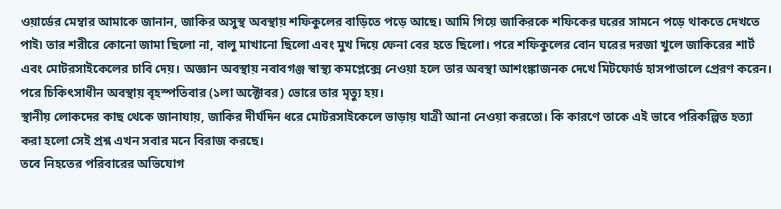ওয়ার্ডের মেম্বার আমাকে জানান, জাকির অসুস্থ অবস্থায় শফিকুলের বাড়িতে পড়ে আছে। আমি গিয়ে জাকিরকে শফিকের ঘরের সামনে পড়ে থাকতে দেখতে পাই৷ তার শরীরে কোনো জামা ছিলো না, বালু মাখানো ছিলো এবং মুখ দিয়ে ফেনা বের হতে ছিলো। পরে শফিকুলের বোন ঘরের দরজা খুলে জাকিরের শার্ট এবং মোটরসাইকেলের চাবি দেয়। অজ্ঞান অবস্থায় নবাবগঞ্জ স্বাস্থ্য কমপ্লেক্সে নেওয়া হলে তার অবস্থা আশংঙ্কাজনক দেখে মিটফোর্ড হাসপাতালে প্রেরণ করেন। পরে চিকিৎসাধীন অবস্থায় বৃহস্পতিবার (১লা অক্টোবর) ভোরে তার মৃত্যু হয়।
স্থানীয় লোকদের কাছ থেকে জানাযায়, জাকির দীর্ঘদিন ধরে মোটরসাইকেলে ভাড়ায় যাত্রী আনা নেওয়া করতো। কি কারণে তাকে এই ভাবে পরিকল্পিত হত্যা করা হলো সেই প্রশ্ন এখন সবার মনে বিরাজ করছে।
তবে নিহতের পরিবারের অভিযোগ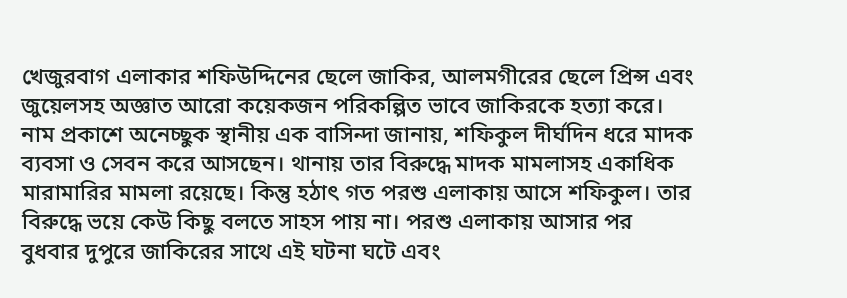খেজুরবাগ এলাকার শফিউদ্দিনের ছেলে জাকির, আলমগীরের ছেলে প্রিন্স এবং জুয়েলসহ অজ্ঞাত আরো কয়েকজন পরিকল্পিত ভাবে জাকিরকে হত্যা করে।
নাম প্রকাশে অনেচ্ছুক স্থানীয় এক বাসিন্দা জানায়, শফিকুল দীর্ঘদিন ধরে মাদক ব্যবসা ও সেবন করে আসছেন। থানায় তার বিরুদ্ধে মাদক মামলাসহ একাধিক মারামারির মামলা রয়েছে। কিন্তু হঠাৎ গত পরশু এলাকায় আসে শফিকুল। তার বিরুদ্ধে ভয়ে কেউ কিছু বলতে সাহস পায় না। পরশু এলাকায় আসার পর বুধবার দুপুরে জাকিরের সাথে এই ঘটনা ঘটে এবং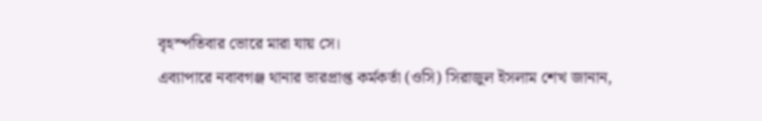বৃহস্পতিবার ভোরে মারা যায় সে।
এব্যাপারে নবাবগঞ্জ থানার ভারপ্রাপ্ত কর্মকর্তা (ওসি) সিরাজুল ইসলাম শেখ জানান,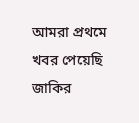আমরা প্রথমে খবর পেয়েছি জাকির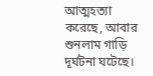আত্মহত্যা করেছে, আবার শুনলাম গাড়ি দূর্ঘটনা ঘটেছে।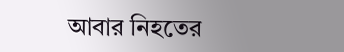আবার নিহতের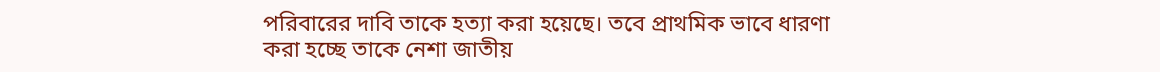পরিবারের দাবি তাকে হত্যা করা হয়েছে। তবে প্রাথমিক ভাবে ধারণা করা হচ্ছে তাকে নেশা জাতীয়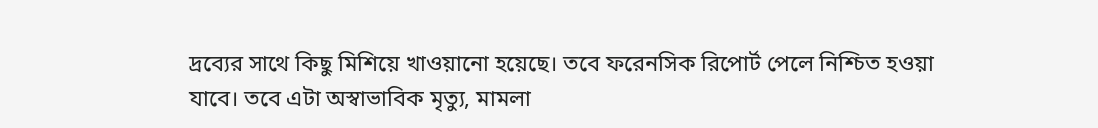দ্রব্যের সাথে কিছু মিশিয়ে খাওয়ানো হয়েছে। তবে ফরেনসিক রিপোর্ট পেলে নিশ্চিত হওয়া যাবে। তবে এটা অস্বাভাবিক মৃত্যু, মামলা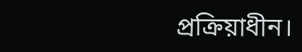প্রক্রিয়াধীন।